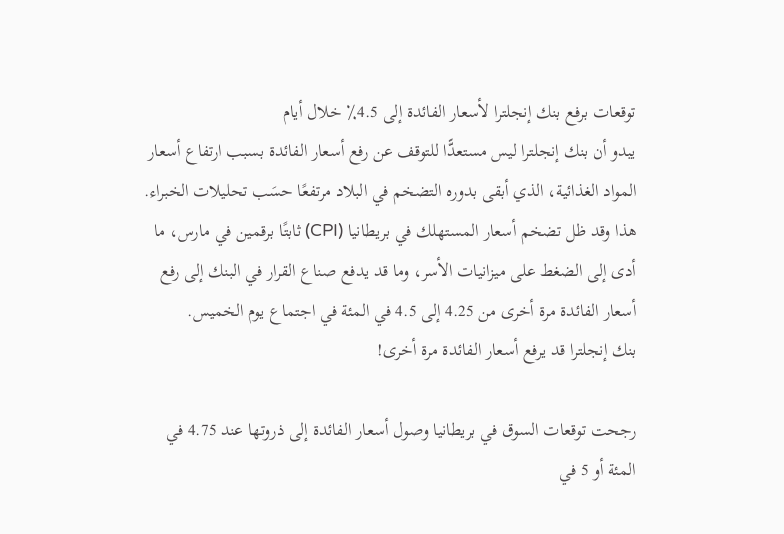توقعات برفع بنك إنجلترا لأسعار الفائدة إلى 4.5٪ خلال أيام
يبدو أن بنك إنجلترا ليس مستعدًّا للتوقف عن رفع أسعار الفائدة بسبب ارتفاع أسعار المواد الغذائية، الذي أبقى بدوره التضخم في البلاد مرتفعًا حسَب تحليلات الخبراء.
هذا وقد ظل تضخم أسعار المستهلك في بريطانيا (CPI) ثابتًا برقمين في مارس، ما أدى إلى الضغط على ميزانيات الأسر، وما قد يدفع صناع القرار في البنك إلى رفع أسعار الفائدة مرة أخرى من 4.25 إلى 4.5 في المئة في اجتماع يوم الخميس.
بنك إنجلترا قد يرفع أسعار الفائدة مرة أخرى!

رجحت توقعات السوق في بريطانيا وصول أسعار الفائدة إلى ذروتها عند 4.75 في المئة أو 5 في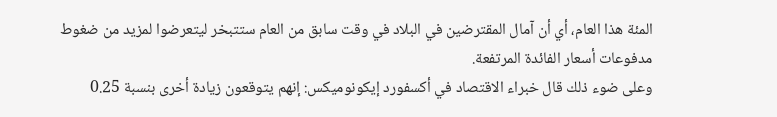المئة هذا العام، أي أن آمال المقترضين في البلاد في وقت سابق من العام ستتبخر ليتعرضوا لمزيد من ضغوط مدفوعات أسعار الفائدة المرتفعة.
وعلى ضوء ذلك قال خبراء الاقتصاد في أكسفورد إيكونوميكس: إنهم يتوقعون زيادة أخرى بنسبة 0.25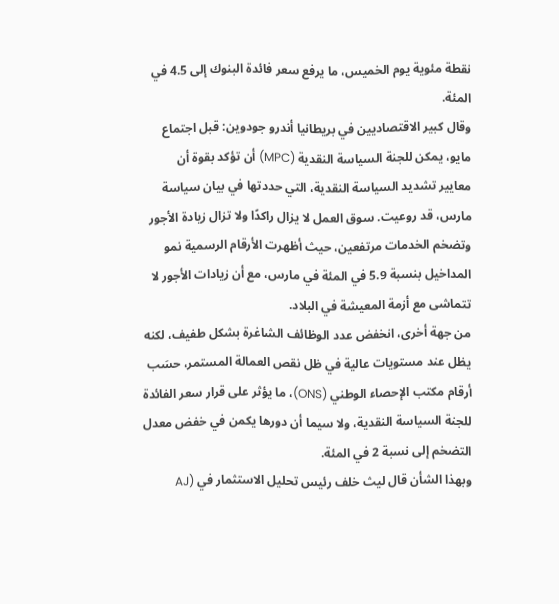نقطة مئوية يوم الخميس، ما يرفع سعر فائدة البنوك إلى 4.5 في المئة.
وقال كبير الاقتصاديين في بريطانيا أندرو جودوين: قبل اجتماع مايو، يمكن للجنة السياسة النقدية (MPC) أن تؤكد بقوة أن معايير تشديد السياسة النقدية، التي حددتها في بيان سياسة مارس، قد روعيت. سوق العمل لا يزال راكدًا ولا تزال زيادة الأجور وتضخم الخدمات مرتفعين، حيث أظهرت الأرقام الرسمية نمو المداخيل بنسبة 5.9 في المئة في مارس، مع أن زيادات الأجور لا تتماشى مع أزمة المعيشة في البلاد.
من جهة أخرى، انخفض عدد الوظائف الشاغرة بشكل طفيف، لكنه يظل عند مستويات عالية في ظل نقص العمالة المستمر، حسَب أرقام مكتب الإحصاء الوطني (ONS)، ما يؤثر على قرار سعر الفائدة للجنة السياسة النقدية، ولا سيما أن دورها يكمن في خفض معدل التضخم إلى نسبة 2 في المئة.
وبهذا الشأن قال ليث خلف رئيس تحليل الاستثمار في (AJ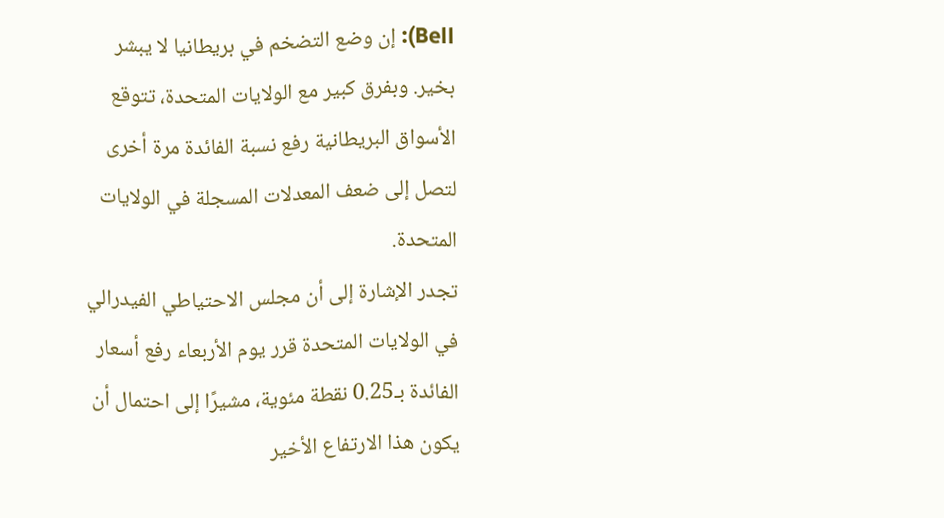Bell): إن وضع التضخم في بريطانيا لا يبشر بخير. وبفرق كبير مع الولايات المتحدة، تتوقع الأسواق البريطانية رفع نسبة الفائدة مرة أخرى لتصل إلى ضعف المعدلات المسجلة في الولايات المتحدة.
تجدر الإشارة إلى أن مجلس الاحتياطي الفيدرالي في الولايات المتحدة قرر يوم الأربعاء رفع أسعار الفائدة بـ0.25 نقطة مئوية، مشيرًا إلى احتمال أن يكون هذا الارتفاع الأخير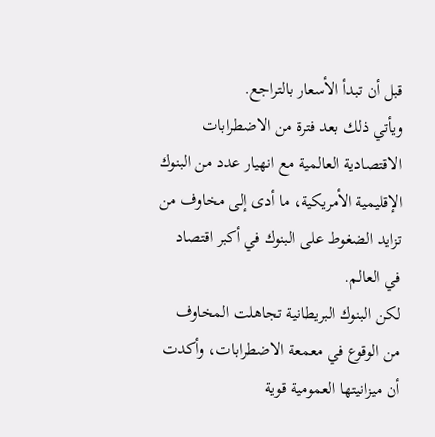قبل أن تبدأ الأسعار بالتراجع.
ويأتي ذلك بعد فترة من الاضطرابات الاقتصادية العالمية مع انهيار عدد من البنوك الإقليمية الأمريكية، ما أدى إلى مخاوف من تزايد الضغوط على البنوك في أكبر اقتصاد في العالم.
لكن البنوك البريطانية تجاهلت المخاوف من الوقوع في معمعة الاضطرابات، وأكدت أن ميزانيتها العمومية قوية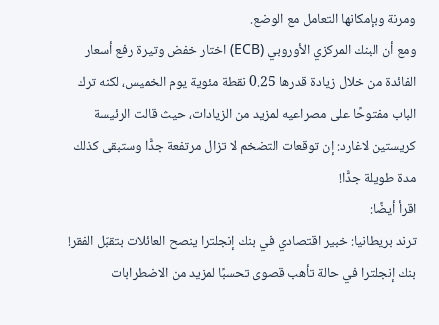ومرنة وبإمكانها التعامل مع الوضع.
ومع أن البنك المركزي الأوروبي (ECB) اختار خفض وتيرة رفع أسعار الفائدة من خلال زيادة قدرها 0.25 نقطة مئوية يوم الخميس، لكنه ترك الباب مفتوحًا على مصراعيه لمزيد من الزيادات، حيث قالت الرئيسة كريستين لاغارد: إن توقعات التضخم لا تزال مرتفعة جدًّا وستبقى كذلك مدة طويلة جدًّا!
اقرأ أيضًا:
ترند بريطانيا: خبير اقتصادي في بنك إنجلترا ينصح العائلات بتقبّل الفقر!
بنك إنجلترا في حالة تأهب قصوى تحسبًا لمزيد من الاضطرابات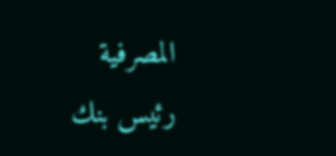المصرفية
رئيس بنك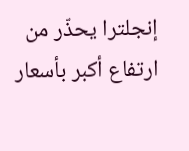إنجلترا يحذّر من ارتفاع أكبر بأسعار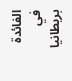الفائدة في بريطانيا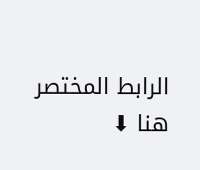الرابط المختصر هنا ⬇